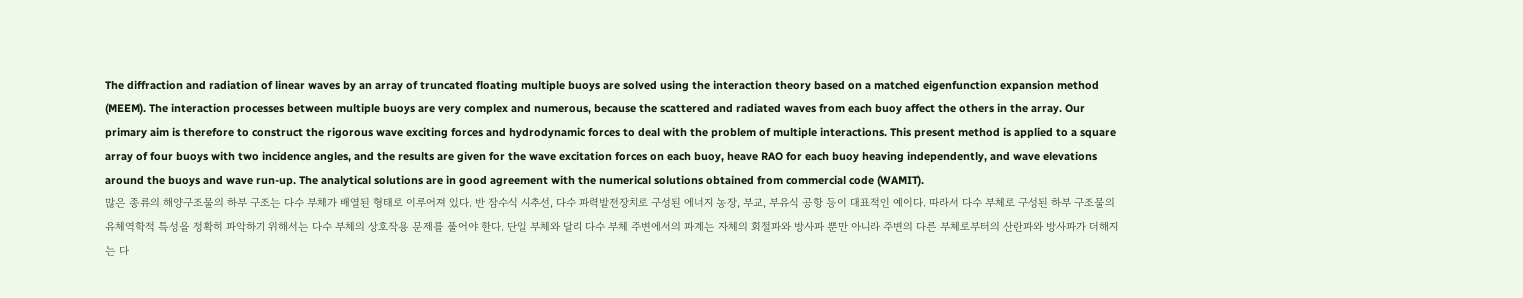The diffraction and radiation of linear waves by an array of truncated floating multiple buoys are solved using the interaction theory based on a matched eigenfunction expansion method (MEEM). The interaction processes between multiple buoys are very complex and numerous, because the scattered and radiated waves from each buoy affect the others in the array. Our primary aim is therefore to construct the rigorous wave exciting forces and hydrodynamic forces to deal with the problem of multiple interactions. This present method is applied to a square array of four buoys with two incidence angles, and the results are given for the wave excitation forces on each buoy, heave RAO for each buoy heaving independently, and wave elevations around the buoys and wave run-up. The analytical solutions are in good agreement with the numerical solutions obtained from commercial code (WAMIT).
많은 종류의 해양구조물의 하부 구조는 다수 부체가 배열된 형태로 이루어져 있다. 반 잠수식 시추선, 다수 파력발전장치로 구성된 에너지 농장, 부교, 부유식 공항 등이 대표적인 예이다. 따라서 다수 부체로 구성된 하부 구조물의 유체역학적 특성을 정확히 파악하기 위해서는 다수 부체의 상호작용 문제를 풀어야 한다. 단일 부체와 달리 다수 부체 주변에서의 파계는 자체의 회절파와 방사파 뿐만 아니라 주변의 다른 부체로부터의 산란파와 방사파가 더해지는 다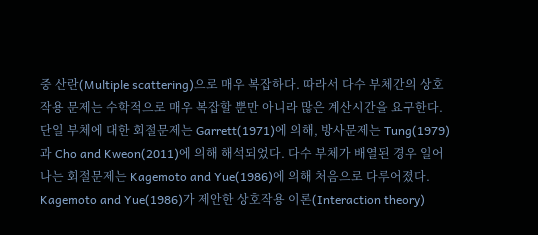중 산란(Multiple scattering)으로 매우 복잡하다. 따라서 다수 부체간의 상호작용 문제는 수학적으로 매우 복잡할 뿐만 아니라 많은 계산시간을 요구한다.
단일 부체에 대한 회절문제는 Garrett(1971)에 의해, 방사문제는 Tung(1979)과 Cho and Kweon(2011)에 의해 해석되었다. 다수 부체가 배열된 경우 일어나는 회절문제는 Kagemoto and Yue(1986)에 의해 처음으로 다루어졌다. Kagemoto and Yue(1986)가 제안한 상호작용 이론(Interaction theory)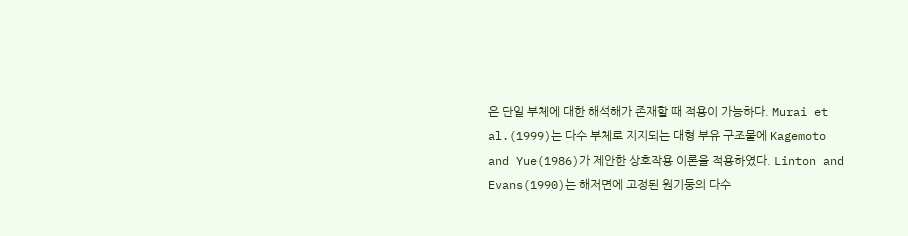은 단일 부체에 대한 해석해가 존재할 때 적용이 가능하다. Murai et al.(1999)는 다수 부체로 지지되는 대형 부유 구조물에 Kagemoto and Yue(1986)가 제안한 상호작용 이론을 적용하였다. Linton and Evans(1990)는 해저면에 고정된 원기둥의 다수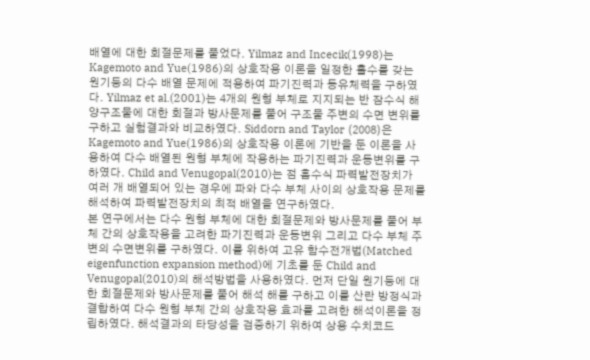배열에 대한 회절문제를 풀었다. Yilmaz and Incecik(1998)는 Kagemoto and Yue(1986)의 상호작용 이론을 일정한 흘수를 갖는 원기둥의 다수 배열 문제에 적용하여 파기진력과 동유체력을 구하였다. Yilmaz et al.(2001)는 4개의 원형 부체로 지지되는 반 잠수식 해양구조물에 대한 회절과 방사문제를 풀어 구조물 주변의 수면 변위를 구하고 실험결과와 비교하였다. Siddorn and Taylor (2008)은 Kagemoto and Yue(1986)의 상호작용 이론에 기반을 둔 이론을 사용하여 다수 배열된 원형 부체에 작용하는 파기진력과 운동변위를 구하였다. Child and Venugopal(2010)는 점 흡수식 파력발전장치가 여러 개 배열되어 있는 경우에 파와 다수 부체 사이의 상호작용 문제를 해석하여 파력발전장치의 최적 배열을 연구하였다.
본 연구에서는 다수 원형 부체에 대한 회절문제와 방사문제를 풀어 부체 간의 상호작용을 고려한 파기진력과 운동변위 그리고 다수 부체 주변의 수면변위를 구하였다. 이를 위하여 고유 함수전개법(Matched eigenfunction expansion method)에 기초를 둔 Child and Venugopal(2010)의 해석방법을 사용하였다. 먼저 단일 원기둥에 대한 회절문제와 방사문제를 풀어 해석 해를 구하고 이를 산란 방정식과 결합하여 다수 원형 부체 간의 상호작용 효과를 고려한 해석이론을 정립하였다. 해석결과의 타당성을 검증하기 위하여 상용 수치코드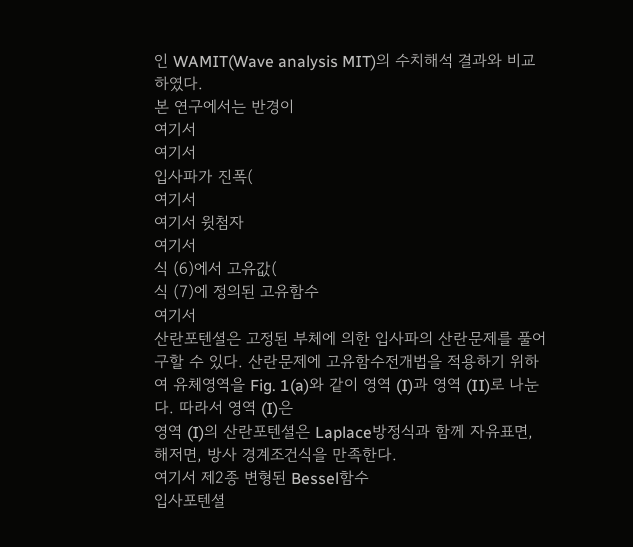인 WAMIT(Wave analysis MIT)의 수치해석 결과와 비교하였다.
본 연구에서는 반경이
여기서
여기서
입사파가 진폭(
여기서
여기서 윗첨자
여기서
식 (6)에서 고유값(
식 (7)에 정의된 고유함수
여기서
산란포텐셜은 고정된 부체에 의한 입사파의 산란문제를 풀어 구할 수 있다. 산란문제에 고유함수전개법을 적용하기 위하여 유체영역을 Fig. 1(a)와 같이 영역 (I)과 영역 (II)로 나눈다. 따라서 영역 (I)은
영역 (I)의 산란포텐셜은 Laplace방정식과 함께 자유표면, 해저면, 방사 경계조건식을 만족한다.
여기서 제2종 변형된 Bessel함수
입사포텐셜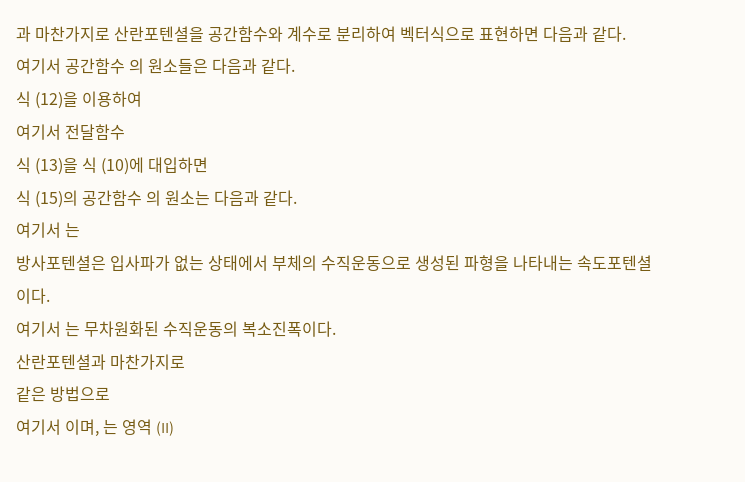과 마찬가지로 산란포텐셜을 공간함수와 계수로 분리하여 벡터식으로 표현하면 다음과 같다.
여기서 공간함수 의 원소들은 다음과 같다.
식 (12)을 이용하여
여기서 전달함수
식 (13)을 식 (10)에 대입하면
식 (15)의 공간함수 의 원소는 다음과 같다.
여기서 는
방사포텐셜은 입사파가 없는 상태에서 부체의 수직운동으로 생성된 파형을 나타내는 속도포텐셜이다.
여기서 는 무차원화된 수직운동의 복소진폭이다.
산란포텐셜과 마찬가지로
같은 방법으로
여기서 이며, 는 영역 (II)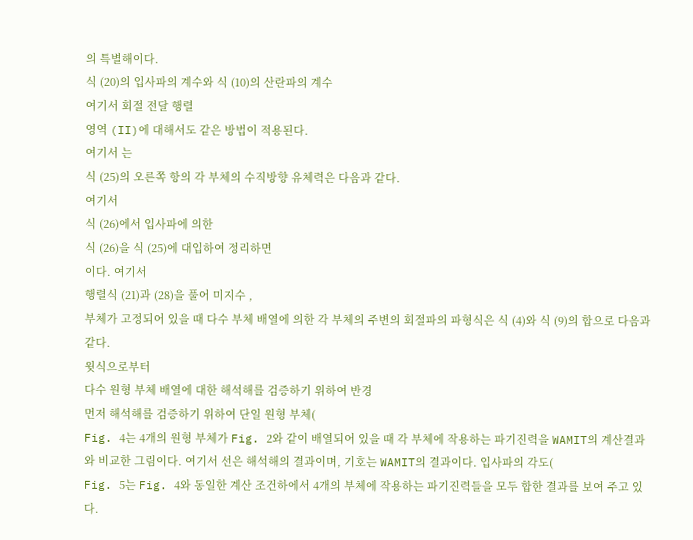의 특별해이다.
식 (20)의 입사파의 계수와 식 (10)의 산란파의 계수
여기서 회절 전달 행렬
영역 (II)에 대해서도 같은 방법이 적용된다.
여기서 는
식 (25)의 오른쪽 항의 각 부체의 수직방향 유체력은 다음과 같다.
여기서
식 (26)에서 입사파에 의한
식 (26)을 식 (25)에 대입하여 정리하면
이다. 여기서
행렬식 (21)과 (28)을 풀어 미지수 ,
부체가 고정되어 있을 때 다수 부체 배열에 의한 각 부체의 주변의 회절파의 파형식은 식 (4)와 식 (9)의 합으로 다음과 같다.
윗식으로부터
다수 원형 부체 배열에 대한 해석해를 검증하기 위하여 반경
먼저 해석해를 검증하기 위하여 단일 원형 부체(
Fig. 4는 4개의 원형 부체가 Fig. 2와 같이 배열되어 있을 때 각 부체에 작용하는 파기진력을 WAMIT의 계산결과와 비교한 그림이다. 여기서 선은 해석해의 결과이며, 기호는 WAMIT의 결과이다. 입사파의 각도(
Fig. 5는 Fig. 4와 동일한 계산 조건하에서 4개의 부체에 작용하는 파기진력들을 모두 합한 결과를 보여 주고 있다.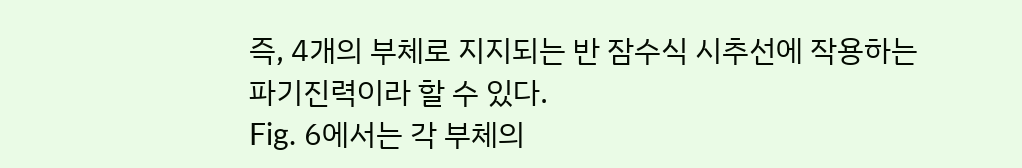즉, 4개의 부체로 지지되는 반 잠수식 시추선에 작용하는 파기진력이라 할 수 있다.
Fig. 6에서는 각 부체의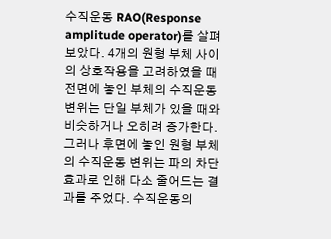수직운동 RAO(Response amplitude operator)를 살펴보았다. 4개의 원형 부체 사이의 상호작용을 고려하였을 때 전면에 놓인 부체의 수직운동 변위는 단일 부체가 있을 때와 비슷하거나 오히려 증가한다. 그러나 후면에 놓인 원형 부체의 수직운동 변위는 파의 차단 효과로 인해 다소 줄어드는 결과를 주었다. 수직운동의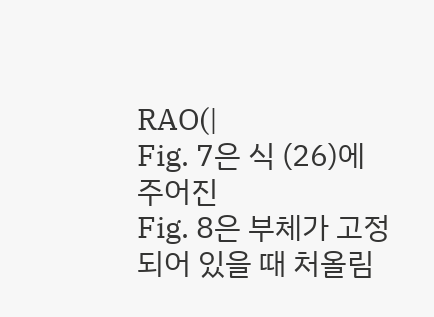RAO(|
Fig. 7은 식 (26)에 주어진
Fig. 8은 부체가 고정되어 있을 때 처올림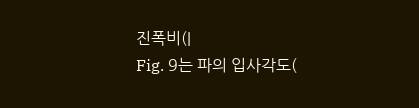진폭비(|
Fig. 9는 파의 입사각도(